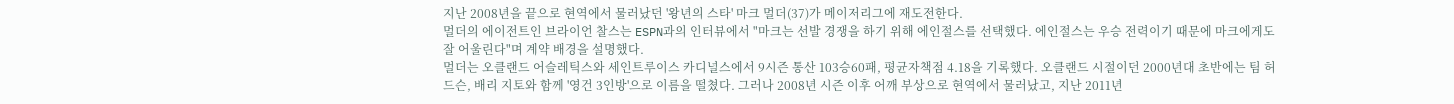지난 2008년을 끝으로 현역에서 물러났던 '왕년의 스타' 마크 멀더(37)가 메이저리그에 재도전한다.
멀더의 에이전트인 브라이언 찰스는 ESPN과의 인터뷰에서 "마크는 선발 경쟁을 하기 위해 에인절스를 선택했다. 에인절스는 우승 전력이기 때문에 마크에게도 잘 어울린다"며 계약 배경을 설명했다.
멀더는 오클랜드 어슬레틱스와 세인트루이스 카디널스에서 9시즌 통산 103승60패, 평균자책점 4.18을 기록했다. 오클랜드 시절이던 2000년대 초반에는 팀 허드슨, 배리 지토와 함께 '영건 3인방'으로 이름을 떨쳤다. 그러나 2008년 시즌 이후 어깨 부상으로 현역에서 물러났고, 지난 2011년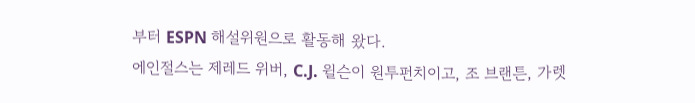부터 ESPN 해설위원으로 활동해 왔다.
에인절스는 제레드 위버, C.J. 윌슨이 원투펀치이고, 조 브랜튼, 가렛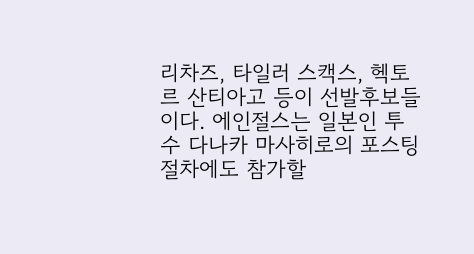리차즈, 타일러 스캑스, 헥토르 산티아고 등이 선발후보들이다. 에인절스는 일본인 투수 다나카 마사히로의 포스팅 절차에도 참가할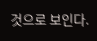것으로 보인다.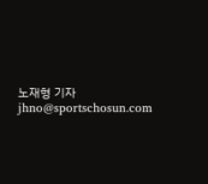노재형 기자 jhno@sportschosun.com